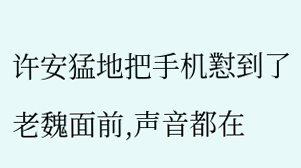许安猛地把手机懟到了老魏面前,声音都在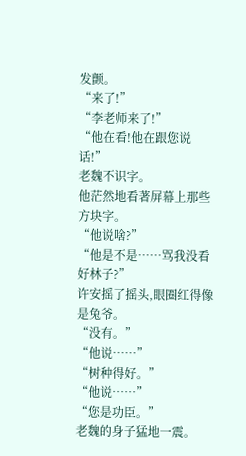发颤。
“来了!”
“李老师来了!”
“他在看!他在跟您说话!”
老魏不识字。
他茫然地看著屏幕上那些方块字。
“他说啥?”
“他是不是……骂我没看好林子?”
许安摇了摇头,眼圈红得像是兔爷。
“没有。”
“他说……”
“树种得好。”
“他说……”
“您是功臣。”
老魏的身子猛地一震。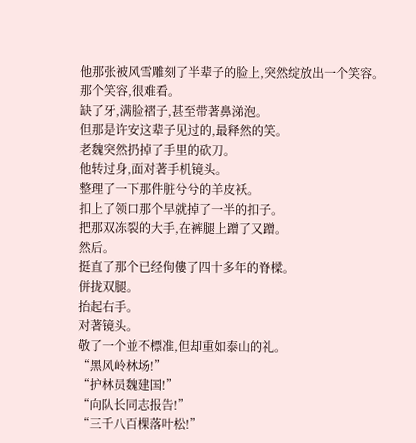他那张被风雪雕刻了半辈子的脸上,突然绽放出一个笑容。
那个笑容,很难看。
缺了牙,满脸褶子,甚至带著鼻涕泡。
但那是许安这辈子见过的,最释然的笑。
老魏突然扔掉了手里的砍刀。
他转过身,面对著手机镜头。
整理了一下那件脏兮兮的羊皮袄。
扣上了领口那个早就掉了一半的扣子。
把那双冻裂的大手,在裤腿上蹭了又蹭。
然后。
挺直了那个已经佝僂了四十多年的脊樑。
併拢双腿。
抬起右手。
对著镜头。
敬了一个並不標准,但却重如泰山的礼。
“黑风岭林场!”
“护林员魏建国!”
“向队长同志报告!”
“三千八百棵落叶松!”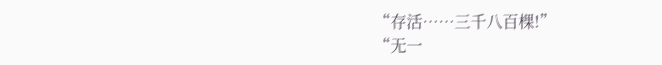“存活……三千八百棵!”
“无一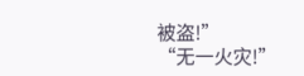被盗!”
“无一火灾!”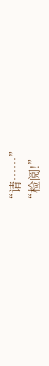“请……”
“检阅!”